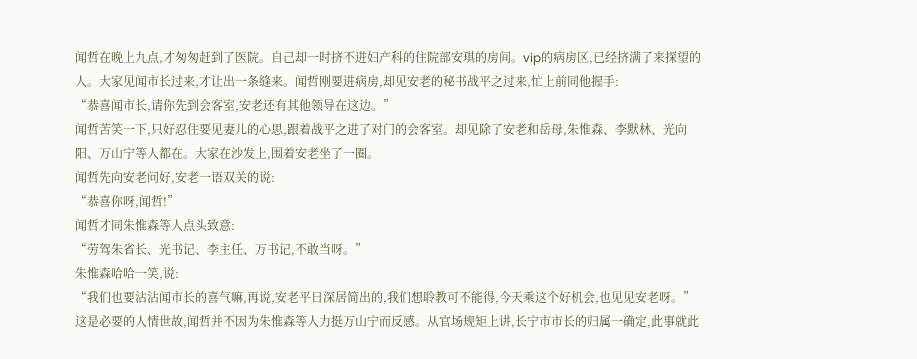闻哲在晚上九点,才匆匆赶到了医院。自己却一时挤不进妇产科的住院部安琪的房间。vip的病房区,已经挤满了来探望的人。大家见闻市长过来,才让出一条缝来。闻哲刚要进病房,却见安老的秘书战平之过来,忙上前同他握手:
“恭喜闻市长,请你先到会客室,安老还有其他领导在这边。”
闻哲苦笑一下,只好忍住要见妻儿的心思,跟着战平之进了对门的会客室。却见除了安老和岳母,朱惟森、李默林、光向阳、万山宁等人都在。大家在沙发上,围着安老坐了一圈。
闻哲先向安老问好,安老一语双关的说:
“恭喜你呀,闻哲!”
闻哲才同朱惟森等人点头致意:
“劳驾朱省长、光书记、李主任、万书记,不敢当呀。”
朱惟森哈哈一笑,说:
“我们也要沾沾闻市长的喜气嘛,再说,安老平日深居简出的,我们想聆教可不能得,今天乘这个好机会,也见见安老呀。”
这是必要的人情世故,闻哲并不因为朱惟森等人力挺万山宁而反感。从官场规矩上讲,长宁市市长的归属一确定,此事就此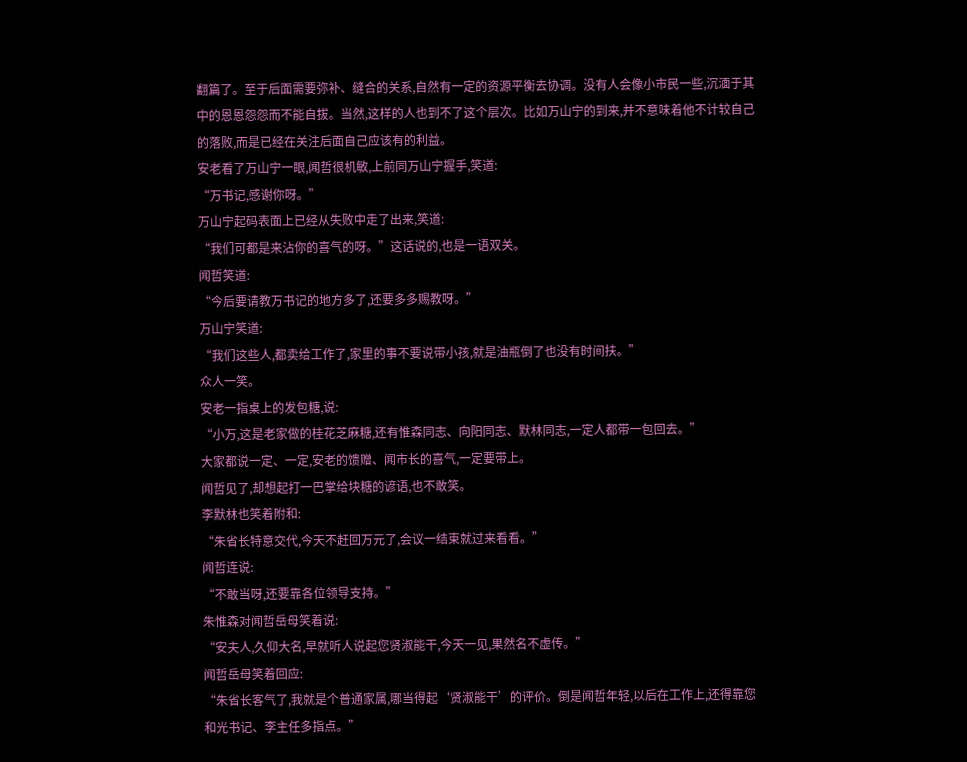翻篇了。至于后面需要弥补、缝合的关系,自然有一定的资源平衡去协调。没有人会像小市民一些,沉湎于其中的恩恩怨怨而不能自拔。当然,这样的人也到不了这个层次。比如万山宁的到来,并不意味着他不计较自己的落败,而是已经在关注后面自己应该有的利益。
安老看了万山宁一眼,闻哲很机敏,上前同万山宁握手,笑道:
“万书记,感谢你呀。”
万山宁起码表面上已经从失败中走了出来,笑道:
“我们可都是来沾你的喜气的呀。”这话说的,也是一语双关。
闻哲笑道:
“今后要请教万书记的地方多了,还要多多赐教呀。”
万山宁笑道:
“我们这些人,都卖给工作了,家里的事不要说带小孩,就是油瓶倒了也没有时间扶。”
众人一笑。
安老一指桌上的发包糖,说:
“小万,这是老家做的桂花芝麻糖,还有惟森同志、向阳同志、默林同志,一定人都带一包回去。”
大家都说一定、一定,安老的馈赠、闻市长的喜气,一定要带上。
闻哲见了,却想起打一巴掌给块糖的谚语,也不敢笑。
李默林也笑着附和:
“朱省长特意交代,今天不赶回万元了,会议一结束就过来看看。”
闻哲连说:
“不敢当呀,还要靠各位领导支持。”
朱惟森对闻哲岳母笑着说:
“安夫人,久仰大名,早就听人说起您贤淑能干,今天一见,果然名不虚传。”
闻哲岳母笑着回应:
“朱省长客气了,我就是个普通家属,哪当得起‘贤淑能干’的评价。倒是闻哲年轻,以后在工作上,还得靠您和光书记、李主任多指点。”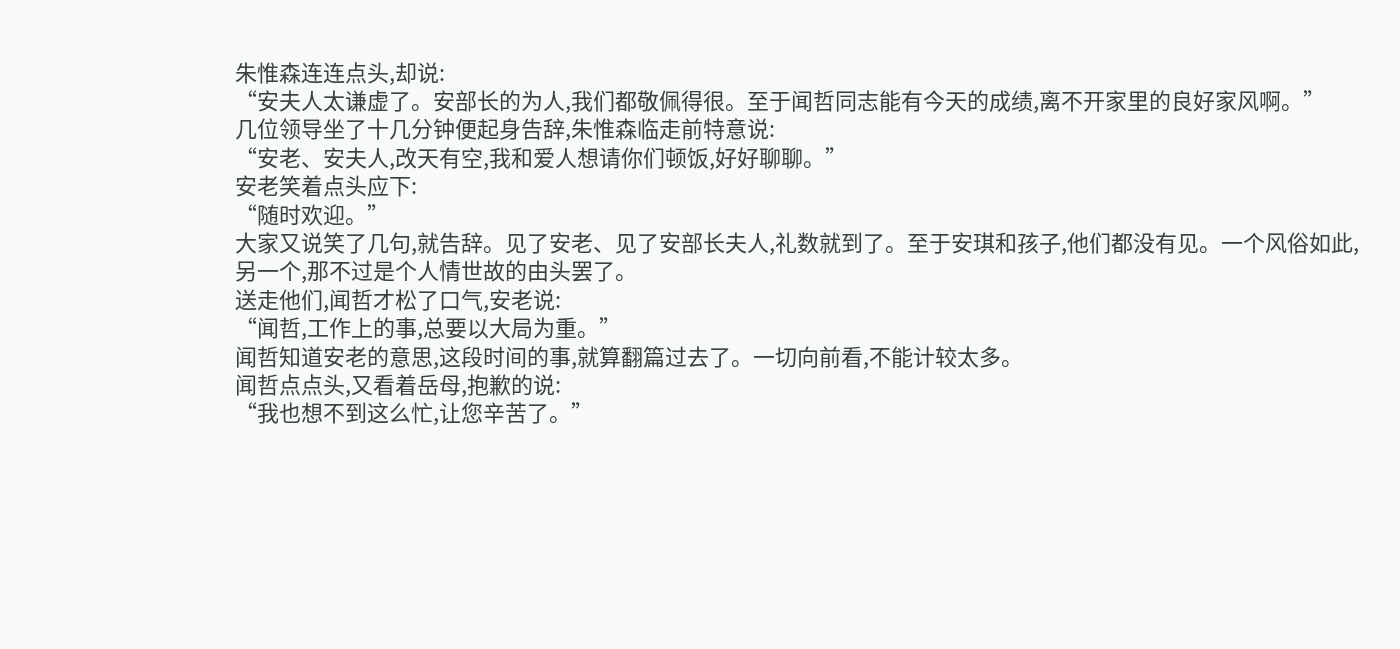朱惟森连连点头,却说:
“安夫人太谦虚了。安部长的为人,我们都敬佩得很。至于闻哲同志能有今天的成绩,离不开家里的良好家风啊。”
几位领导坐了十几分钟便起身告辞,朱惟森临走前特意说:
“安老、安夫人,改天有空,我和爱人想请你们顿饭,好好聊聊。”
安老笑着点头应下:
“随时欢迎。”
大家又说笑了几句,就告辞。见了安老、见了安部长夫人,礼数就到了。至于安琪和孩子,他们都没有见。一个风俗如此,另一个,那不过是个人情世故的由头罢了。
送走他们,闻哲才松了口气,安老说:
“闻哲,工作上的事,总要以大局为重。”
闻哲知道安老的意思,这段时间的事,就算翻篇过去了。一切向前看,不能计较太多。
闻哲点点头,又看着岳母,抱歉的说:
“我也想不到这么忙,让您辛苦了。”